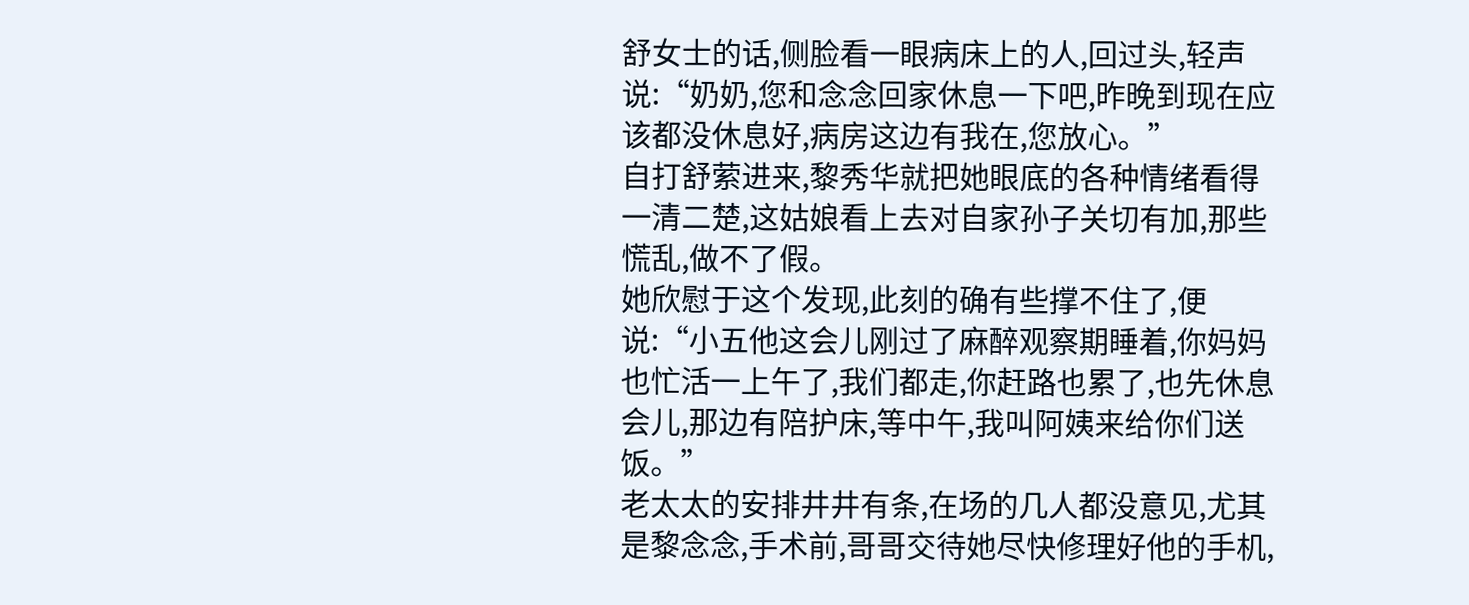舒女士的话,侧脸看一眼病床上的人,回过头,轻声说:“奶奶,您和念念回家休息一下吧,昨晚到现在应该都没休息好,病房这边有我在,您放心。”
自打舒萦进来,黎秀华就把她眼底的各种情绪看得一清二楚,这姑娘看上去对自家孙子关切有加,那些慌乱,做不了假。
她欣慰于这个发现,此刻的确有些撑不住了,便说:“小五他这会儿刚过了麻醉观察期睡着,你妈妈也忙活一上午了,我们都走,你赶路也累了,也先休息会儿,那边有陪护床,等中午,我叫阿姨来给你们送饭。”
老太太的安排井井有条,在场的几人都没意见,尤其是黎念念,手术前,哥哥交待她尽快修理好他的手机,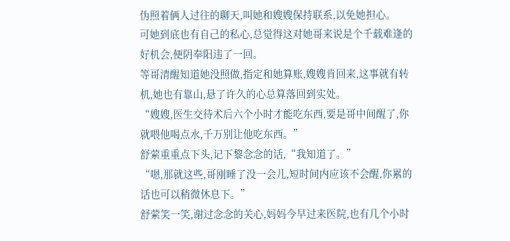伪照着俩人过往的聊天,叫她和嫂嫂保持联系,以免她担心。
可她到底也有自己的私心,总觉得这对她哥来说是个千载难逢的好机会,便阴奉阳违了一回。
等哥清醒知道她没照做,指定和她算账,嫂嫂肯回来,这事就有转机,她也有靠山,悬了许久的心总算落回到实处。
“嫂嫂,医生交待术后六个小时才能吃东西,要是哥中间醒了,你就喂他喝点水,千万别让他吃东西。”
舒萦重重点下头,记下黎念念的话,“我知道了。”
“嗯,那就这些,哥刚睡了没一会儿,短时间内应该不会醒,你累的话也可以稍微休息下。”
舒萦笑一笑,谢过念念的关心,妈妈今早过来医院,也有几个小时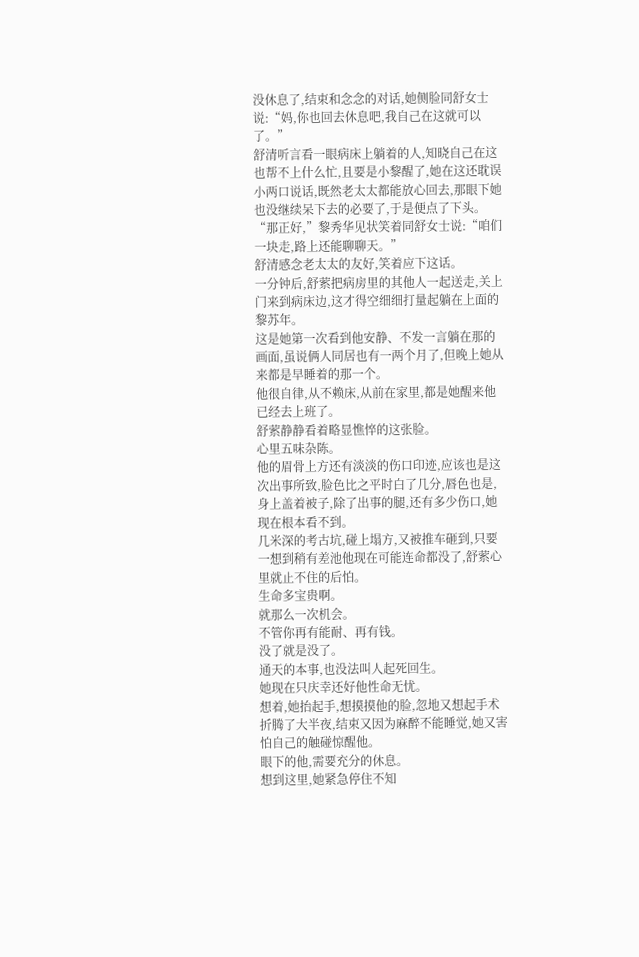没休息了,结束和念念的对话,她侧脸同舒女士说:“妈,你也回去休息吧,我自己在这就可以了。”
舒清听言看一眼病床上躺着的人,知晓自己在这也帮不上什么忙,且要是小黎醒了,她在这还耽误小两口说话,既然老太太都能放心回去,那眼下她也没继续呆下去的必要了,于是便点了下头。
“那正好,”黎秀华见状笑着同舒女士说:“咱们一块走,路上还能聊聊天。”
舒清感念老太太的友好,笑着应下这话。
一分钟后,舒萦把病房里的其他人一起送走,关上门来到病床边,这才得空细细打量起躺在上面的黎苏年。
这是她第一次看到他安静、不发一言躺在那的画面,虽说俩人同居也有一两个月了,但晚上她从来都是早睡着的那一个。
他很自律,从不赖床,从前在家里,都是她醒来他已经去上班了。
舒萦静静看着略显憔悴的这张脸。
心里五味杂陈。
他的眉骨上方还有淡淡的伤口印迹,应该也是这次出事所致,脸色比之平时白了几分,唇色也是,身上盖着被子,除了出事的腿,还有多少伤口,她现在根本看不到。
几米深的考古坑,碰上塌方,又被推车砸到,只要一想到稍有差池他现在可能连命都没了,舒萦心里就止不住的后怕。
生命多宝贵啊。
就那么一次机会。
不管你再有能耐、再有钱。
没了就是没了。
通天的本事,也没法叫人起死回生。
她现在只庆幸还好他性命无忧。
想着,她抬起手,想摸摸他的脸,忽地又想起手术折腾了大半夜,结束又因为麻醉不能睡觉,她又害怕自己的触碰惊醒他。
眼下的他,需要充分的休息。
想到这里,她紧急停住不知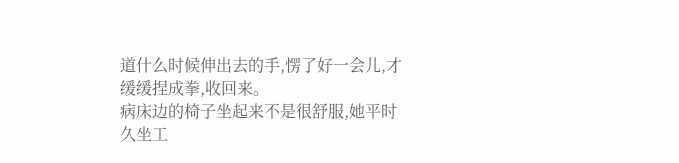道什么时候伸出去的手,愣了好一会儿,才缓缓捏成拳,收回来。
病床边的椅子坐起来不是很舒服,她平时久坐工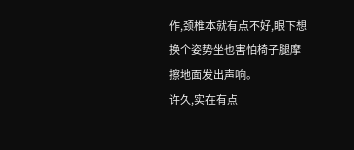作,颈椎本就有点不好,眼下想换个姿势坐也害怕椅子腿摩擦地面发出声响。
许久,实在有点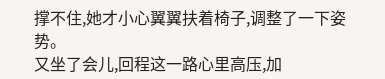撑不住,她才小心翼翼扶着椅子,调整了一下姿势。
又坐了会儿,回程这一路心里高压,加